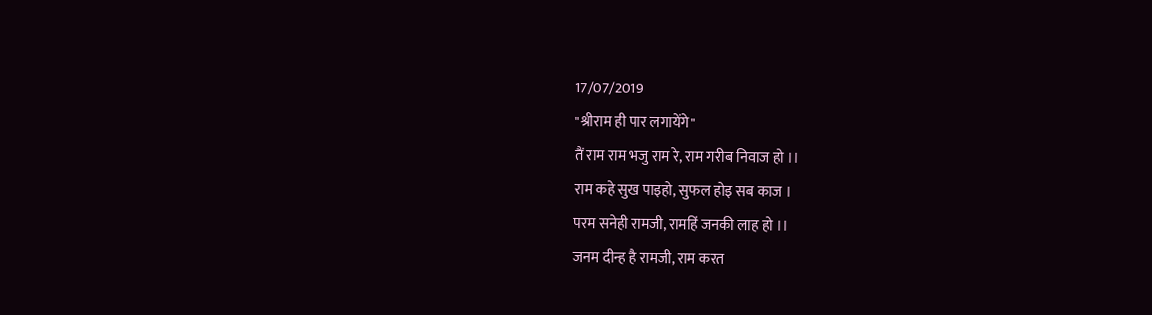17/07/2019
"श्रीराम ही पार लगायेंगे"
तैं राम राम भजु राम रे, राम गरीब निवाज हो ।।
राम कहे सुख पाइहो, सुफल होइ सब काज ।
परम सनेही रामजी, रामहिं जनकी लाह हो ।।
जनम दीन्ह है रामजी, राम करत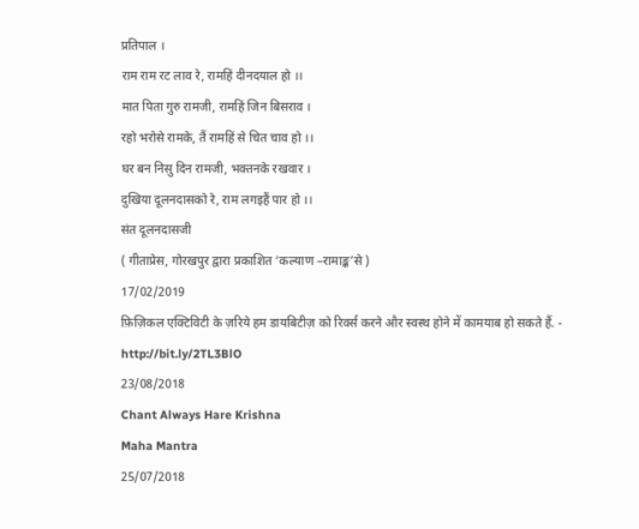प्रतिपाल ।
राम राम रट लाव रे, रामहिं दीनदयाल हो ।।
मात पिता गुरु रामजी, रामहिं जिन बिसराव ।
रहो भरोसे रामके, तैं रामहिं से चित चाव हो ।।
घर बन निसु दिन रामजी, भक्तनके रखवार ।
दुखिया दूलनदासको रे, राम लगइहैं पार हो ।।
संत दूलनदासजी
( गीताप्रेस, गोरखपुर द्वारा प्रकाशित ‘कल्याण –रामाङ्क’से )
17/02/2019
फ़िज़िकल एक्टिविटी के ज़रिये हम डायबिटीज़ को रिवर्स करने और स्वस्थ होने में कामयाब हो सकते हैं. - http://bit.ly/2TL3BlO
23/08/2018
Chant Always Hare Krishna
Maha Mantra
25/07/2018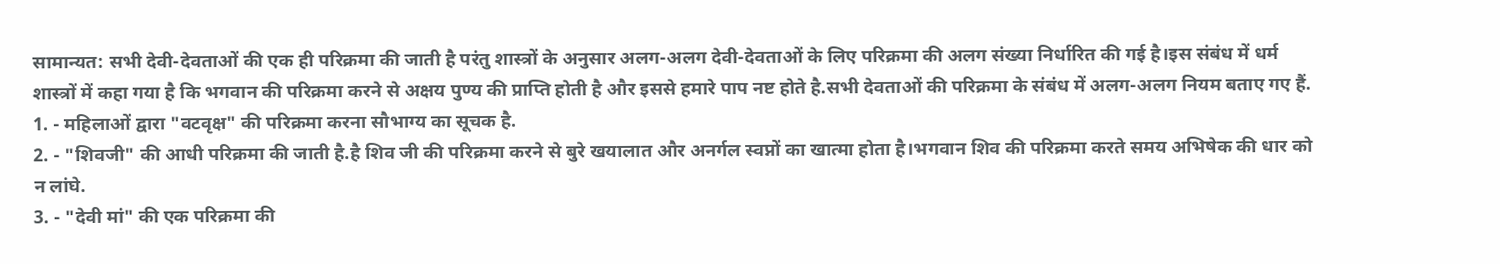सामान्यत: सभी देवी-देवताओं की एक ही परिक्रमा की जाती है परंतु शास्त्रों के अनुसार अलग-अलग देवी-देवताओं के लिए परिक्रमा की अलग संख्या निर्धारित की गई है।इस संबंध में धर्म शास्त्रों में कहा गया है कि भगवान की परिक्रमा करने से अक्षय पुण्य की प्राप्ति होती है और इससे हमारे पाप नष्ट होते है.सभी देवताओं की परिक्रमा के संबंध में अलग-अलग नियम बताए गए हैं.
1. - महिलाओं द्वारा "वटवृक्ष" की परिक्रमा करना सौभाग्य का सूचक है.
2. - "शिवजी" की आधी परिक्रमा की जाती है.है शिव जी की परिक्रमा करने से बुरे खयालात और अनर्गल स्वप्नों का खात्मा होता है।भगवान शिव की परिक्रमा करते समय अभिषेक की धार को न लांघे.
3. - "देवी मां" की एक परिक्रमा की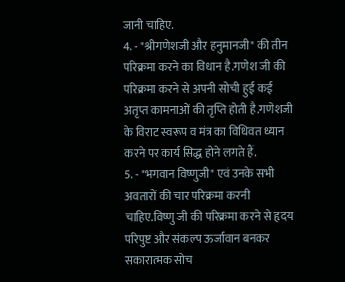जानी चाहिए.
4. - "श्रीगणेशजी और हनुमानजी" की तीन परिक्रमा करने का विधान है.गणेश जी की परिक्रमा करने से अपनी सोची हुई कई अतृप्त कामनाओं की तृप्ति होती है.गणेशजी के विराट स्वरूप व मंत्र का विधिवत ध्यान करने पर कार्य सिद्ध होने लगते हैं.
5. - "भगवान विष्णुजी" एवं उनके सभी अवतारों की चार परिक्रमा करनी चाहिए.विष्णु जी की परिक्रमा करने से हृदय परिपुष्ट और संकल्प ऊर्जावान बनकर सकारात्मक सोच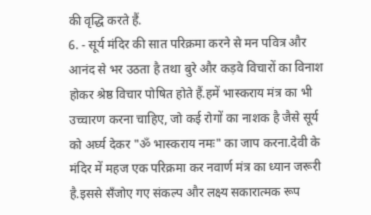की वृद्धि करते हैं.
6. - सूर्य मंदिर की सात परिक्रमा करने से मन पवित्र और आनंद से भर उठता है तथा बुरे और कड़वे विचारों का विनाश होकर श्रेष्ठ विचार पोषित होते हैं.हमें भास्कराय मंत्र का भी उच्चारण करना चाहिए, जो कई रोगों का नाशक है जैसे सूर्य को अर्घ्य देकर "ॐ भास्कराय नमः" का जाप करना.देवी के मंदिर में महज एक परिक्रमा कर नवार्ण मंत्र का ध्यान जरूरी है.इससे सँजोए गए संकल्प और लक्ष्य सकारात्मक रूप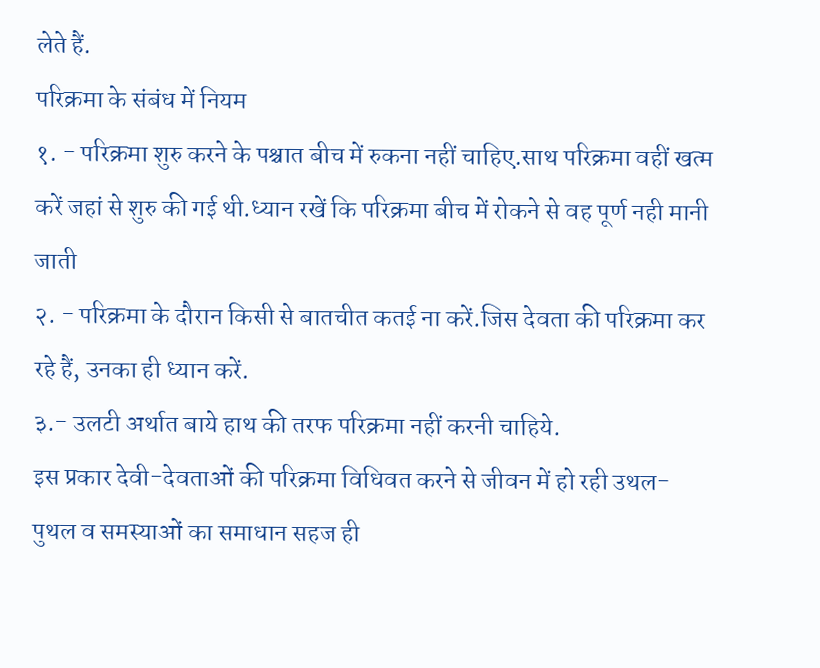लेते हैं.
परिक्रमा के संबंध में नियम
१. - परिक्रमा शुरु करने के पश्चात बीच में रुकना नहीं चाहिए.साथ परिक्रमा वहीं खत्म करें जहां से शुरु की गई थी.ध्यान रखें कि परिक्रमा बीच में रोकने से वह पूर्ण नही मानी जाती
२. - परिक्रमा के दौरान किसी से बातचीत कतई ना करें.जिस देवता की परिक्रमा कर रहे हैं, उनका ही ध्यान करें.
३.- उलटी अर्थात बाये हाथ की तरफ परिक्रमा नहीं करनी चाहिये.
इस प्रकार देवी-देवताओं की परिक्रमा विधिवत करने से जीवन में हो रही उथल-पुथल व समस्याओं का समाधान सहज ही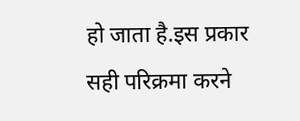हो जाता है.इस प्रकार सही परिक्रमा करने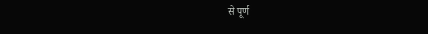से पूर्ण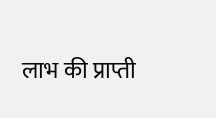लाभ की प्राप्ती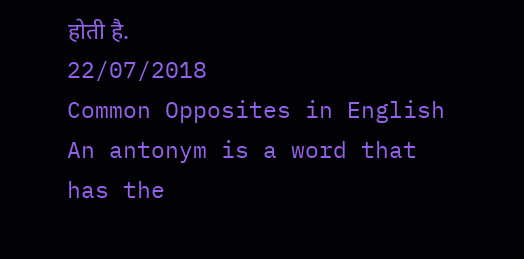होती है.
22/07/2018
Common Opposites in English
An antonym is a word that has the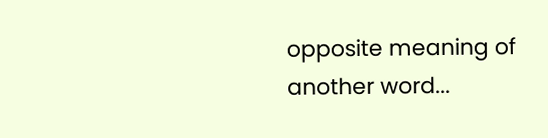opposite meaning of another word...